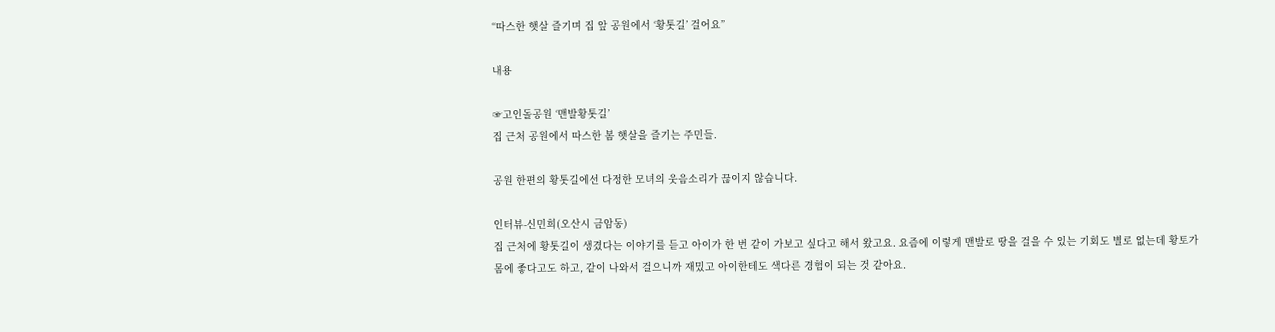“따스한 햇살 즐기며 집 앞 공원에서 ‘황톳길’ 걸어요”

내용

☞고인돌공원 ‘맨발황톳길’
집 근처 공원에서 따스한 봄 햇살을 즐기는 주민들.

공원 한편의 황톳길에선 다정한 모녀의 웃음소리가 끊이지 않습니다.

인터뷰-신민희(오산시 금암동)
집 근처에 황톳길이 생겼다는 이야기를 듣고 아이가 한 번 같이 가보고 싶다고 해서 왔고요. 요즘에 이렇게 맨발로 땅을 걸을 수 있는 기회도 별로 없는데 황토가 몸에 좋다고도 하고, 같이 나와서 걸으니까 재밌고 아이한테도 색다른 경험이 되는 것 같아요.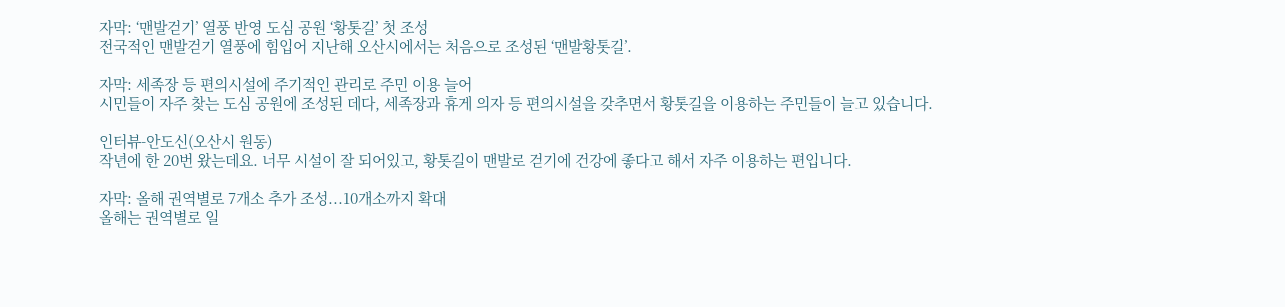자막: ‘맨발걷기’ 열풍 반영 도심 공원 ‘황톳길’ 첫 조성
전국적인 맨발걷기 열풍에 힘입어 지난해 오산시에서는 처음으로 조성된 ‘맨발황톳길’.

자막: 세족장 등 편의시설에 주기적인 관리로 주민 이용 늘어
시민들이 자주 찾는 도심 공원에 조성된 데다, 세족장과 휴게 의자 등 편의시설을 갖추면서 황톳길을 이용하는 주민들이 늘고 있습니다.

인터뷰-안도신(오산시 원동)
작년에 한 20번 왔는데요. 너무 시설이 잘 되어있고, 황톳길이 맨발로 걷기에 건강에 좋다고 해서 자주 이용하는 편입니다.

자막: 올해 권역별로 7개소 추가 조성...10개소까지 확대
올해는 권역별로 일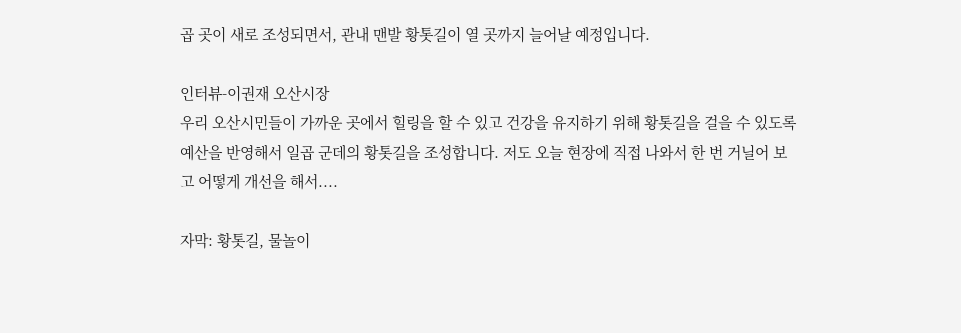곱 곳이 새로 조성되면서, 관내 맨발 황톳길이 열 곳까지 늘어날 예정입니다.

인터뷰-이권재 오산시장
우리 오산시민들이 가까운 곳에서 힐링을 할 수 있고 건강을 유지하기 위해 황톳길을 걸을 수 있도록 예산을 반영해서 일곱 군데의 황톳길을 조성합니다. 저도 오늘 현장에 직접 나와서 한 번 거닐어 보고 어떻게 개선을 해서....

자막: 황톳길, 물놀이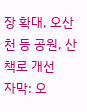장 확대, 오산천 등 공원, 산책로 개선
자막: 오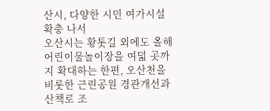산시, 다양한 시민 여가시설 확충 나서
오산시는 황톳길 외에도 올해 어린이물놀이장을 여덟 곳까지 확대하는 한편, 오산천을 비롯한 근린공원 경관개선과 산책로 조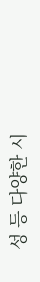성 등 다양한 시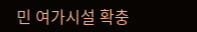민 여가시설 확충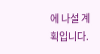에 나설 계획입니다.